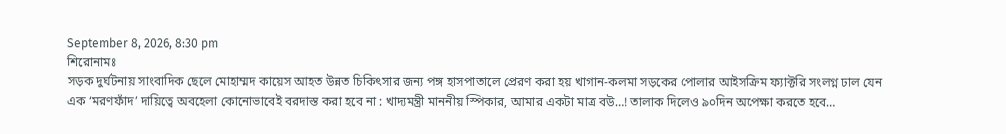September 8, 2026, 8:30 pm
শিরোনামঃ
সড়ক দুর্ঘটনায় সাংবাদিক ছেলে মোহাম্মদ কায়েস আহত উন্নত চিকিৎসার জন্য পঙ্গ হাসপাতালে প্রেরণ করা হয় খাগান-কলমা সড়কের পোলার আইসক্রিম ফ্যাক্টরি সংলগ্ন ঢাল যেন এক ‘মরণফাঁদ’ দায়িত্বে অবহেলা কোনোভাবেই বরদাস্ত করা হবে না : খাদ্যমন্ত্রী মাননীয় স্পিকার, আমার একটা মাত্র বউ…! তালাক দিলেও ৯০দিন অপেক্ষা করতে হবে…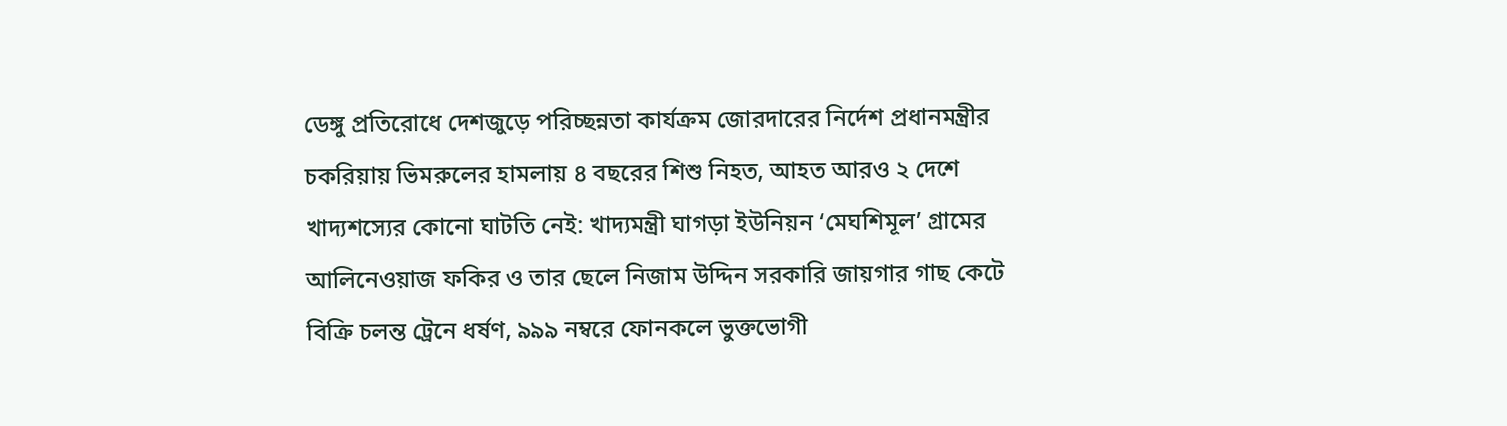ডেঙ্গু প্রতিরোধে দেশজুড়ে পরিচ্ছন্নতা কার্যক্রম জোরদারের নির্দেশ প্রধানমন্ত্রীর চকরিয়ায় ভিমরুলের হামলায় ৪ বছরের শিশু নিহত, আহত আরও ২ দেশে খাদ্যশস্যের কোনো ঘাটতি নেই: খাদ্যমন্ত্রী ঘাগড়া ইউনিয়ন ‘মেঘশিমূল’ গ্রামের আলিনেওয়াজ ফকির ও তার ছেলে নিজাম উদ্দিন সরকারি জায়গার গাছ কেটে বিক্রি চলন্ত ট্রেনে ধর্ষণ, ৯৯৯ নম্বরে ফোনকলে ভুক্তভোগী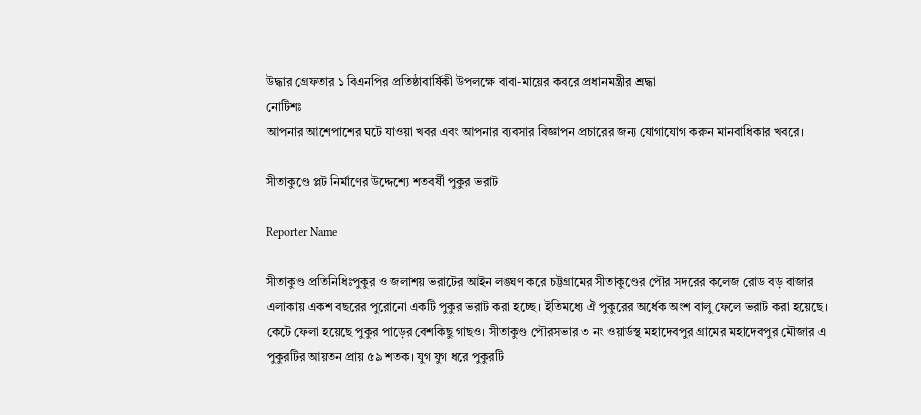উদ্ধার গ্রেফতার ১ বিএনপির প্রতিষ্ঠাবার্ষিকী উপলক্ষে বাবা-মায়ের কবরে প্রধানমন্ত্রীর শ্রদ্ধা
নোটিশঃ
আপনার আশেপাশের ঘটে যাওয়া খবর এবং আপনার ব্যবসার বিজ্ঞাপন প্রচারের জন্য যোগাযোগ করুন মানবাধিকার খবরে।

সীতাকুণ্ডে প্লট নির্মাণের উদ্দেশ্যে শতবর্ষী পুকুর ভরাট

Reporter Name

সীতাকুণ্ড প্রতিনিধিঃপুকুর ও জলাশয় ভরাটের আইন লঙ্ঘণ করে চট্টগ্রামের সীতাকুণ্ডের পৌর সদরের কলেজ রোড বড় বাজার এলাকায় একশ বছরের পুরোনো একটি পুকুর ভরাট করা হচ্ছে। ইতিমধ্যে ঐ পুকুরের অর্ধেক অংশ বালু ফেলে ভরাট করা হয়েছে। কেটে ফেলা হয়েছে পুকুর পাড়ের বেশকিছু গাছও। সীতাকুণ্ড পৌরসভার ৩ নং ওয়ার্ডস্থ মহাদেবপুর গ্রামের মহাদেবপুর মৌজার এ পুকুরটির আয়তন প্রায় ৫৯ শতক। যুগ যুগ ধরে পুকুরটি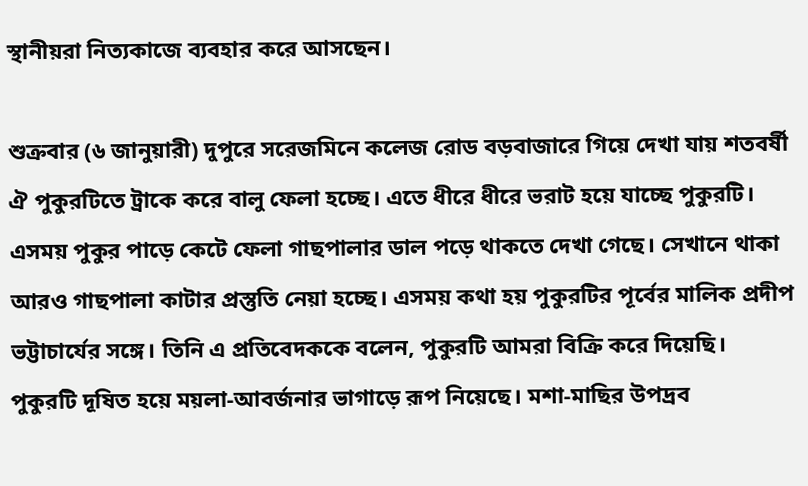স্থানীয়রা নিত্যকাজে ব্যবহার করে আসছেন।

শুক্রবার (৬ জানুয়ারী) দুপুরে সরেজমিনে কলেজ রোড বড়বাজারে গিয়ে দেখা যায় শতবর্ষী ঐ পুকুরটিতে ট্রাকে করে বালু ফেলা হচ্ছে। এতে ধীরে ধীরে ভরাট হয়ে যাচ্ছে পুকুরটি। এসময় পুকুর পাড়ে কেটে ফেলা গাছপালার ডাল পড়ে থাকতে দেখা গেছে। সেখানে থাকা আরও গাছপালা কাটার প্রস্তুতি নেয়া হচ্ছে। এসময় কথা হয় পুকুরটির পূর্বের মালিক প্রদীপ ভট্টাচার্যের সঙ্গে। তিনি এ প্রতিবেদককে বলেন, পুকুরটি আমরা বিক্রি করে দিয়েছি। পুকুরটি দূষিত হয়ে ময়লা-আবর্জনার ভাগাড়ে রূপ নিয়েছে। মশা-মাছির উপদ্রব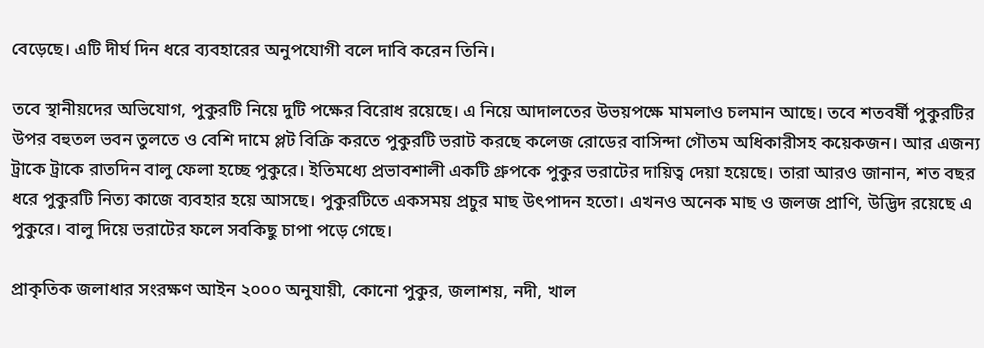বেড়েছে। এটি দীর্ঘ দিন ধরে ব্যবহারের অনুপযোগী বলে দাবি করেন তিনি।

তবে স্থানীয়দের অভিযোগ, পুকুরটি নিয়ে দুটি পক্ষের বিরোধ রয়েছে। এ নিয়ে আদালতের উভয়পক্ষে মামলাও চলমান আছে। তবে শতবর্ষী পুকুরটির উপর বহুতল ভবন তুলতে ও বেশি দামে প্লট বিক্রি করতে পুকুরটি ভরাট করছে কলেজ রোডের বাসিন্দা গৌতম অধিকারীসহ কয়েকজন। আর এজন্য ট্রাকে ট্রাকে রাতদিন বালু ফেলা হচ্ছে পুকুরে। ইতিমধ্যে প্রভাবশালী একটি গ্রুপকে পুকুর ভরাটের দায়িত্ব দেয়া হয়েছে। তারা আরও জানান, শত বছর ধরে পুকুরটি নিত্য কাজে ব্যবহার হয়ে আসছে। পুকুরটিতে একসময় প্রচুর মাছ উৎপাদন হতো। এখনও অনেক মাছ ও জলজ প্রাণি, উদ্ভিদ রয়েছে এ পুকুরে। বালু দিয়ে ভরাটের ফলে সবকিছু চাপা পড়ে গেছে।

প্রাকৃতিক জলাধার সংরক্ষণ আইন ২০০০ অনুযায়ী, কোনো পুকুর, জলাশয়, নদী, খাল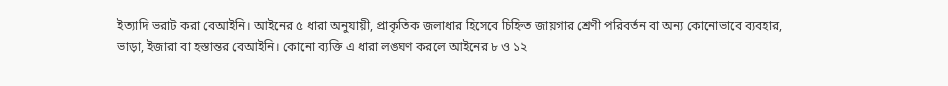ইত্যাদি ভরাট করা বেআইনি। আইনের ৫ ধারা অনুযায়ী, প্রাকৃতিক জলাধার হিসেবে চিহ্নিত জায়গার শ্রেণী পরিবর্তন বা অন্য কোনোভাবে ব্যবহার, ভাড়া, ইজারা বা হস্তান্তর বেআইনি। কোনো ব্যক্তি এ ধারা লঙ্ঘণ করলে আইনের ৮ ও ১২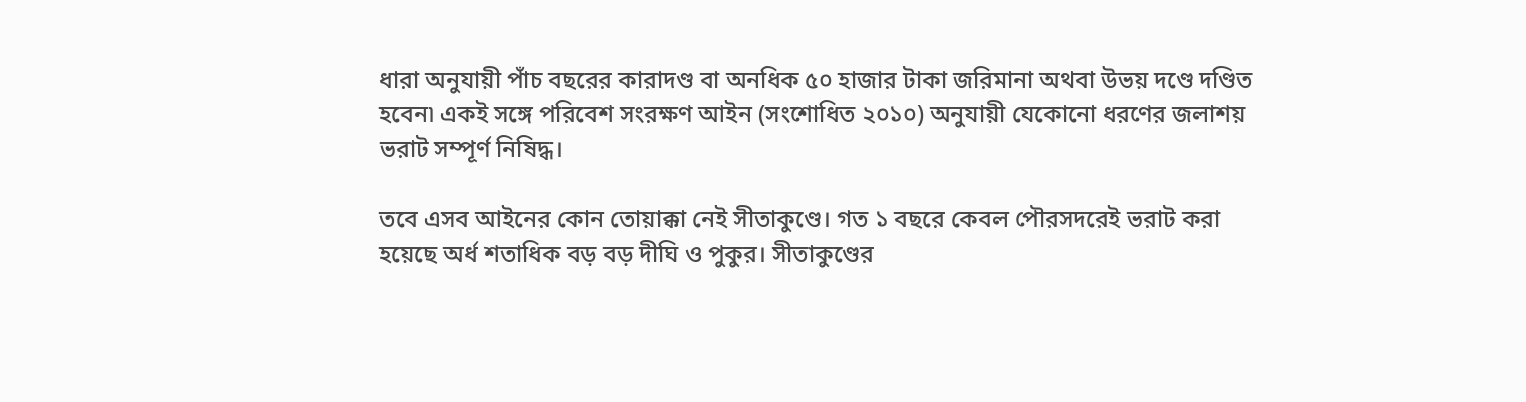ধারা অনুযায়ী পাঁচ বছরের কারাদণ্ড বা অনধিক ৫০ হাজার টাকা জরিমানা অথবা উভয় দণ্ডে দণ্ডিত হবেন৷ একই সঙ্গে পরিবেশ সংরক্ষণ আইন (সংশোধিত ২০১০) অনুযায়ী যেকোনো ধরণের জলাশয় ভরাট সম্পূর্ণ নিষিদ্ধ।

তবে এসব আইনের কোন তোয়াক্কা নেই সীতাকুণ্ডে। গত ১ বছরে কেবল পৌরসদরেই ভরাট করা হয়েছে অর্ধ শতাধিক বড় বড় দীঘি ও পুকুর। সীতাকুণ্ডের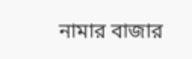নামার বাজার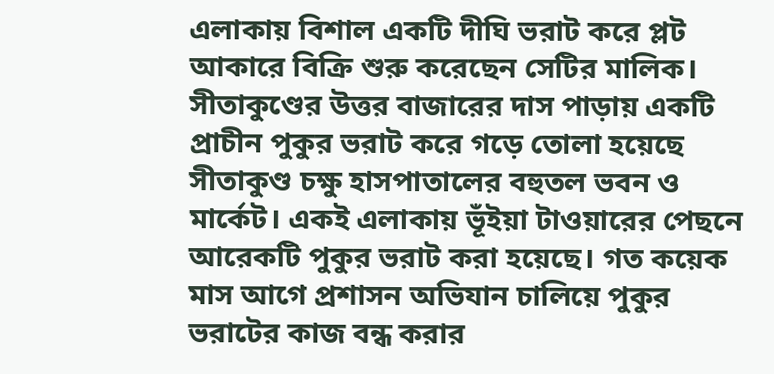এলাকায় বিশাল একটি দীঘি ভরাট করে প্লট আকারে বিক্রি শুরু করেছেন সেটির মালিক। সীতাকুণ্ডের উত্তর বাজারের দাস পাড়ায় একটি প্রাচীন পুকুর ভরাট করে গড়ে তোলা হয়েছে সীতাকুণ্ড চক্ষু হাসপাতালের বহুতল ভবন ও মার্কেট। একই এলাকায় ভূঁইয়া টাওয়ারের পেছনে আরেকটি পুকুর ভরাট করা হয়েছে। গত কয়েক মাস আগে প্রশাসন অভিযান চালিয়ে পুকুর ভরাটের কাজ বন্ধ করার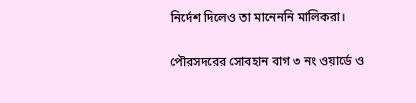নির্দেশ দিলেও তা মানেননি মালিকরা।

পৌরসদরের সোবহান বাগ ৩ নং ওয়ার্ডে ও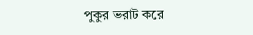পুকুর ভরাট করে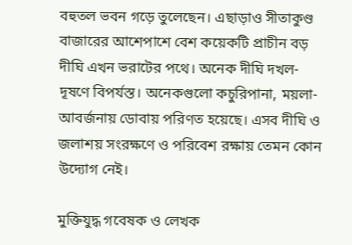বহুতল ভবন গড়ে তুলেছেন। এছাড়াও সীতাকুণ্ড বাজারের আশেপাশে বেশ কয়েকটি প্রাচীন বড় দীঘি এখন ভরাটের পথে। অনেক দীঘি দখল-দূষণে বিপর্যস্ত। অনেকগুলো কচুরিপানা, ময়লা-আবর্জনায় ডোবায় পরিণত হয়েছে। এসব দীঘি ও জলাশয় সংরক্ষণে ও পরিবেশ রক্ষায় তেমন কোন উদ্যোগ নেই।

মুক্তিযুদ্ধ গবেষক ও লেখক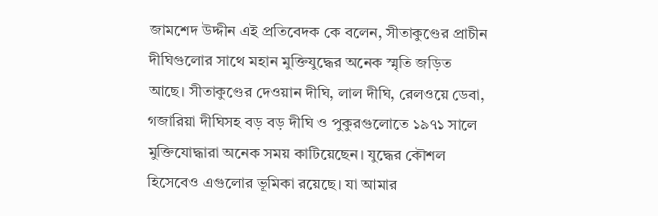জামশেদ উদ্দীন এই প্রতিবেদক কে বলেন, সীতাকুণ্ডের প্রাচীন দীঘিগুলোর সাথে মহান মুক্তিযুদ্ধের অনেক স্মৃতি জড়িত আছে। সীতাকুণ্ডের দেওয়ান দীঘি, লাল দীঘি, রেলওয়ে ডেবা, গজারিয়া দীঘিসহ বড় বড় দীঘি ও পুকুরগুলোতে ১৯৭১ সালে মুক্তিযোদ্ধারা অনেক সময় কাটিয়েছেন। যুদ্ধের কৌশল হিসেবেও এগুলোর ভূমিকা রয়েছে। যা আমার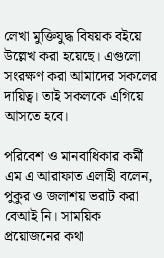লেখা মুক্তিযুদ্ধ বিষয়ক বইয়ে উল্লেখ করা হয়েছে। এগুলো সংরক্ষণ করা আমাদের সকলের দায়িত্ব। তাই সকলকে এগিয়ে আসতে হবে।

পরিবেশ ও মানবাধিকার কর্মী এম এ আরাফাত এলাহী বলেন, পুকুর ও জলাশয় ভরাট করা বেআই নি। সাময়িক প্রয়োজনের কথা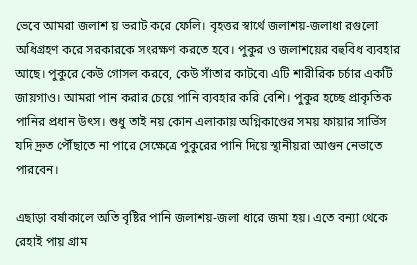ভেবে আমরা জলাশ য় ভরাট করে ফেলি। বৃহত্তর স্বার্থে জলাশয়-জলাধা রগুলো অধিগ্রহণ করে সরকারকে সংরক্ষণ করতে হবে। পুকুর ও জলাশয়ের বহুবিধ ব্যবহার আছে। পুকুরে কেউ গোসল করবে, কেউ সাঁতার কাটবে৷ এটি শারীরিক চর্চার একটি জায়গাও। আমরা পান করার চেয়ে পানি ব্যবহার করি বেশি। পুকুর হচ্ছে প্রাকৃতিক পানির প্রধান উৎস। শুধু তাই নয় কোন এলাকায় অগ্নিকাণ্ডের সময় ফায়ার সার্ভিস যদি দ্রুত পৌঁছাতে না পারে সেক্ষেত্রে পুকুরের পানি দিয়ে স্থানীয়রা আগুন নেভাতে পারবেন।

এছাড়া বর্ষাকালে অতি বৃষ্টির পানি জলাশয়-জলা ধারে জমা হয়। এতে বন্যা থেকে রেহাই পায় গ্রাম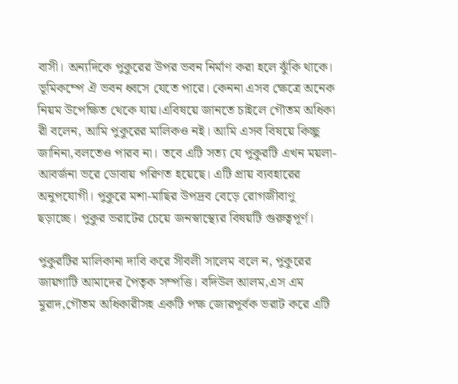বাসী। অন্যদিকে পুকুরের উপর ভবন নির্মাণ করা হলে ঝুঁকি থাকে। ভূমিকম্পে ঐ ভবন ধ্বসে যেতে পারে। কেননা এসব ক্ষেত্রে অনেক নিয়ম উপেক্ষিত থেকে যায়।এবিষয়ে জানতে চাইলে গৌতম অধিকা রী বলেন, আমি পুকুরের মালিকও নই। আমি এসব বিষয়ে কিচ্ছু জানিনা,বলতেও পারব না। তবে এটি সত্য যে পুকুরটি এখন ময়লা-আবর্জনা ভরে ডোবায় পরিণত হয়েছে। এটি প্রায় ব্যবহারের অনুপযোগী। পুকুরে মশা-মাছির উপদ্রব বেড়ে রোগজীবাণু ছড়াচ্ছে। পুকুর ভরাটের চেয়ে জনস্বাস্থ্যের বিষয়টি গুরুত্বপূর্ণ।

পুকুরটির মালিকানা দাবি করে সীবলী সালেম বলে ন, পুকুরের জায়গাটি আমাদের পৈতৃক সম্পত্তি। বদিউল আলম,এস এম মুরাদ,গৌতম অধিকারীসহ একটি পক্ষ জোরপূর্বক ভরাট করে এটি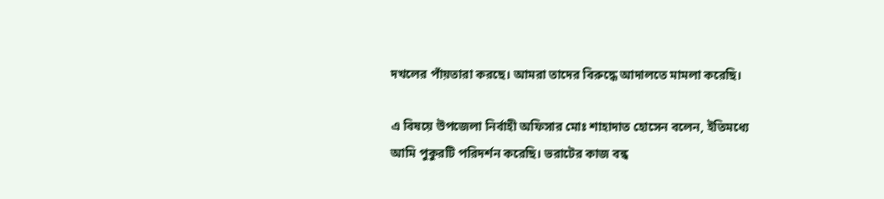দখলের পাঁয়তারা করছে। আমরা তাদের বিরুদ্ধে আদালতে মামলা করেছি।

এ বিষয়ে উপজেলা নির্বাহী অফিসার মোঃ শাহাদাত হোসেন বলেন, ইতিমধ্যে আমি পুকুরটি পরিদর্শন করেছি। ভরাটের কাজ বন্ধ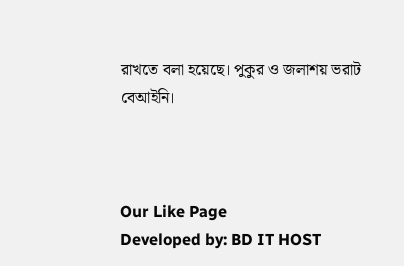রাখতে বলা হয়েছে। পুকুর ও জলাশয় ভরাট বেআইনি।



Our Like Page
Developed by: BD IT HOST